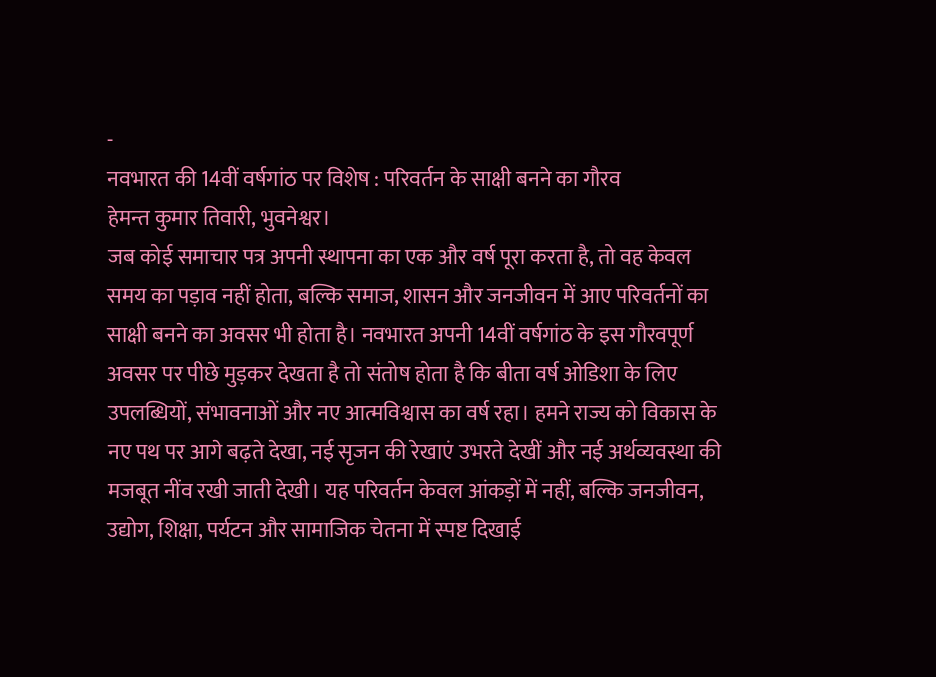-
नवभारत की 14वीं वर्षगांठ पर विशेष : परिवर्तन के साक्षी बनने का गौरव
हेमन्त कुमार तिवारी, भुवनेश्वर।
जब कोई समाचार पत्र अपनी स्थापना का एक और वर्ष पूरा करता है, तो वह केवल समय का पड़ाव नहीं होता, बल्कि समाज, शासन और जनजीवन में आए परिवर्तनों का साक्षी बनने का अवसर भी होता है। नवभारत अपनी 14वीं वर्षगांठ के इस गौरवपूर्ण अवसर पर पीछे मुड़कर देखता है तो संतोष होता है कि बीता वर्ष ओडिशा के लिए उपलब्धियों, संभावनाओं और नए आत्मविश्वास का वर्ष रहा। हमने राज्य को विकास के नए पथ पर आगे बढ़ते देखा, नई सृजन की रेखाएं उभरते देखीं और नई अर्थव्यवस्था की मजबूत नींव रखी जाती देखी। यह परिवर्तन केवल आंकड़ों में नहीं, बल्कि जनजीवन, उद्योग, शिक्षा, पर्यटन और सामाजिक चेतना में स्पष्ट दिखाई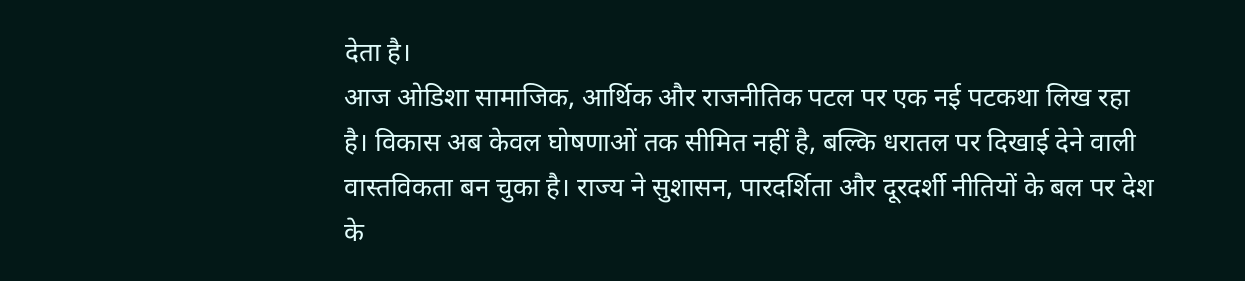देता है।
आज ओडिशा सामाजिक, आर्थिक और राजनीतिक पटल पर एक नई पटकथा लिख रहा है। विकास अब केवल घोषणाओं तक सीमित नहीं है, बल्कि धरातल पर दिखाई देने वाली वास्तविकता बन चुका है। राज्य ने सुशासन, पारदर्शिता और दूरदर्शी नीतियों के बल पर देश के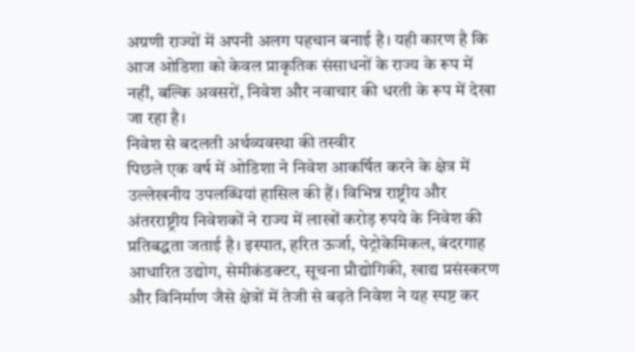अग्रणी राज्यों में अपनी अलग पहचान बनाई है। यही कारण है कि आज ओडिशा को केवल प्राकृतिक संसाधनों के राज्य के रूप में नहीं, बल्कि अवसरों, निवेश और नवाचार की धरती के रूप में देखा जा रहा है।
निवेश से बदलती अर्थव्यवस्था की तस्वीर
पिछले एक वर्ष में ओडिशा ने निवेश आकर्षित करने के क्षेत्र में उल्लेखनीय उपलब्धियां हासिल की हैं। विभिन्न राष्ट्रीय और अंतरराष्ट्रीय निवेशकों ने राज्य में लाखों करोड़ रुपये के निवेश की प्रतिबद्धता जताई है। इस्पात, हरित ऊर्जा, पेट्रोकेमिकल, बंदरगाह आधारित उद्योग, सेमीकंडक्टर, सूचना प्रौद्योगिकी, खाद्य प्रसंस्करण और विनिर्माण जैसे क्षेत्रों में तेजी से बढ़ते निवेश ने यह स्पष्ट कर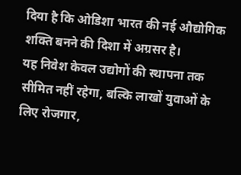दिया है कि ओडिशा भारत की नई औद्योगिक शक्ति बनने की दिशा में अग्रसर है।
यह निवेश केवल उद्योगों की स्थापना तक सीमित नहीं रहेगा, बल्कि लाखों युवाओं के लिए रोजगार,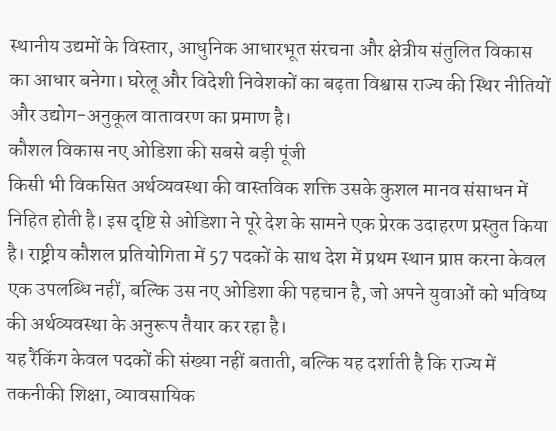स्थानीय उद्यमों के विस्तार, आधुनिक आधारभूत संरचना और क्षेत्रीय संतुलित विकास का आधार बनेगा। घरेलू और विदेशी निवेशकों का बढ़ता विश्वास राज्य की स्थिर नीतियों और उद्योग-अनुकूल वातावरण का प्रमाण है।
कौशल विकास नए ओडिशा की सबसे बड़ी पूंजी
किसी भी विकसित अर्थव्यवस्था की वास्तविक शक्ति उसके कुशल मानव संसाधन में निहित होती है। इस दृष्टि से ओडिशा ने पूरे देश के सामने एक प्रेरक उदाहरण प्रस्तुत किया है। राष्ट्रीय कौशल प्रतियोगिता में 57 पदकों के साथ देश में प्रथम स्थान प्राप्त करना केवल एक उपलब्धि नहीं, बल्कि उस नए ओडिशा की पहचान है, जो अपने युवाओं को भविष्य की अर्थव्यवस्था के अनुरूप तैयार कर रहा है।
यह रैंकिंग केवल पदकों की संख्या नहीं बताती, बल्कि यह दर्शाती है कि राज्य में तकनीकी शिक्षा, व्यावसायिक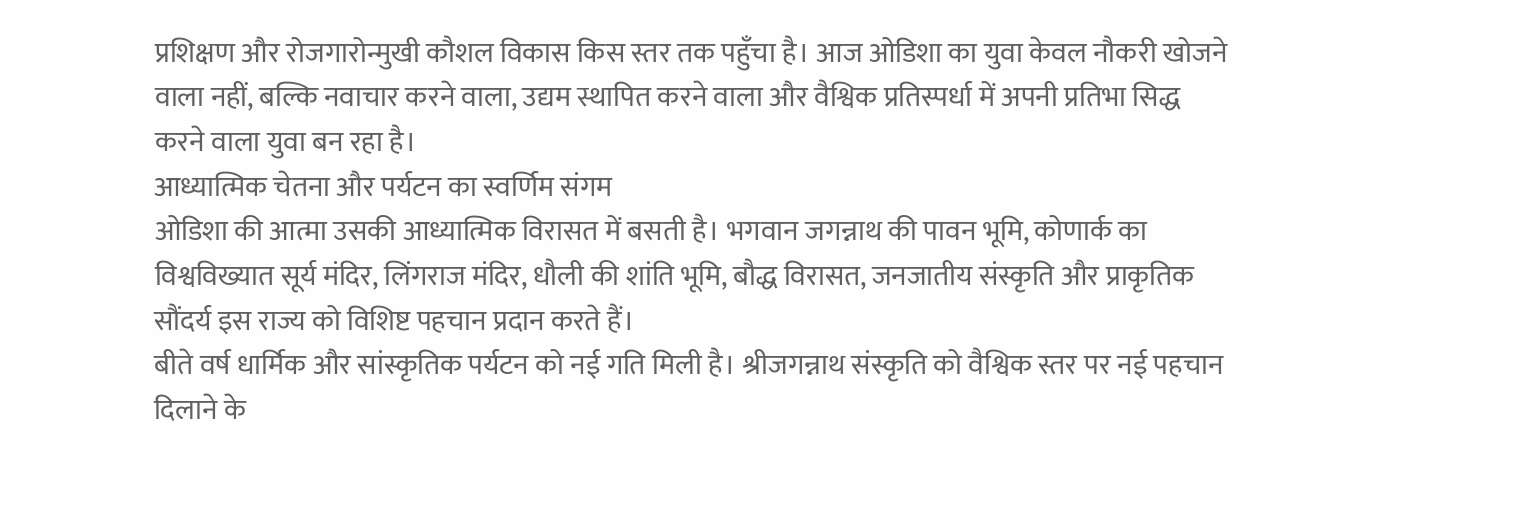प्रशिक्षण और रोजगारोन्मुखी कौशल विकास किस स्तर तक पहुँचा है। आज ओडिशा का युवा केवल नौकरी खोजने वाला नहीं, बल्कि नवाचार करने वाला, उद्यम स्थापित करने वाला और वैश्विक प्रतिस्पर्धा में अपनी प्रतिभा सिद्ध करने वाला युवा बन रहा है।
आध्यात्मिक चेतना और पर्यटन का स्वर्णिम संगम
ओडिशा की आत्मा उसकी आध्यात्मिक विरासत में बसती है। भगवान जगन्नाथ की पावन भूमि, कोणार्क का विश्वविख्यात सूर्य मंदिर, लिंगराज मंदिर, धौली की शांति भूमि, बौद्ध विरासत, जनजातीय संस्कृति और प्राकृतिक सौंदर्य इस राज्य को विशिष्ट पहचान प्रदान करते हैं।
बीते वर्ष धार्मिक और सांस्कृतिक पर्यटन को नई गति मिली है। श्रीजगन्नाथ संस्कृति को वैश्विक स्तर पर नई पहचान दिलाने के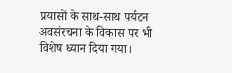प्रयासों के साथ-साथ पर्यटन अवसंरचना के विकास पर भी विशेष ध्यान दिया गया।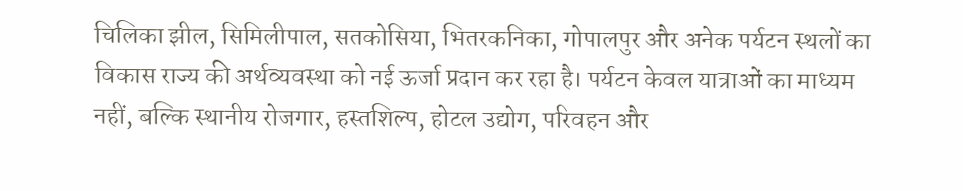चिलिका झील, सिमिलीपाल, सतकोसिया, भितरकनिका, गोपालपुर और अनेक पर्यटन स्थलों का विकास राज्य की अर्थव्यवस्था को नई ऊर्जा प्रदान कर रहा है। पर्यटन केवल यात्राओं का माध्यम नहीं, बल्कि स्थानीय रोजगार, हस्तशिल्प, होटल उद्योग, परिवहन और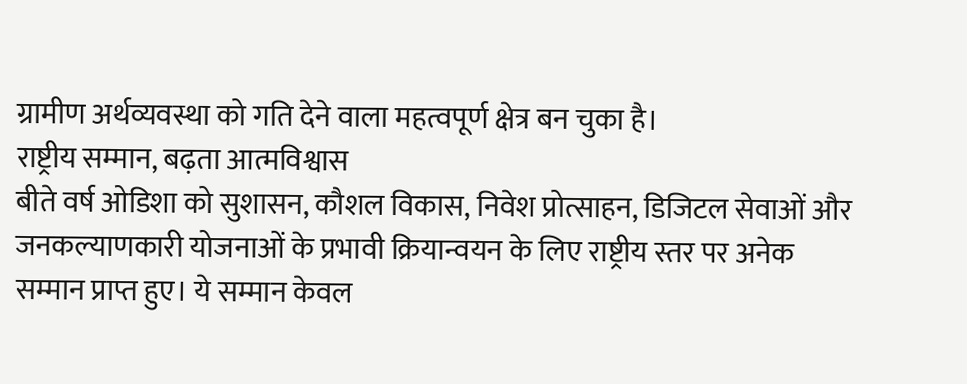ग्रामीण अर्थव्यवस्था को गति देने वाला महत्वपूर्ण क्षेत्र बन चुका है।
राष्ट्रीय सम्मान, बढ़ता आत्मविश्वास
बीते वर्ष ओडिशा को सुशासन, कौशल विकास, निवेश प्रोत्साहन, डिजिटल सेवाओं और जनकल्याणकारी योजनाओं के प्रभावी क्रियान्वयन के लिए राष्ट्रीय स्तर पर अनेक सम्मान प्राप्त हुए। ये सम्मान केवल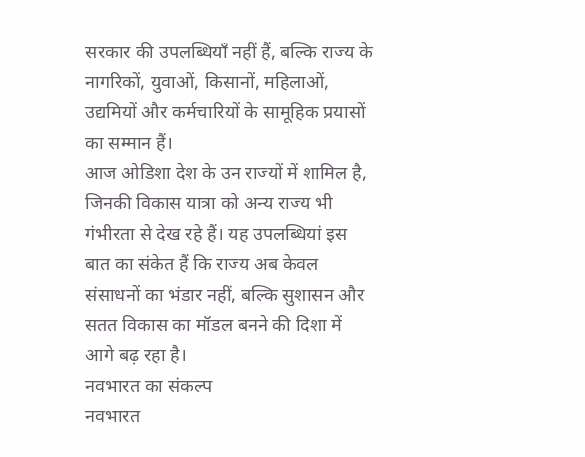सरकार की उपलब्धियाँ नहीं हैं, बल्कि राज्य के नागरिकों, युवाओं, किसानों, महिलाओं, उद्यमियों और कर्मचारियों के सामूहिक प्रयासों का सम्मान हैं।
आज ओडिशा देश के उन राज्यों में शामिल है, जिनकी विकास यात्रा को अन्य राज्य भी गंभीरता से देख रहे हैं। यह उपलब्धियां इस बात का संकेत हैं कि राज्य अब केवल संसाधनों का भंडार नहीं, बल्कि सुशासन और सतत विकास का मॉडल बनने की दिशा में आगे बढ़ रहा है।
नवभारत का संकल्प
नवभारत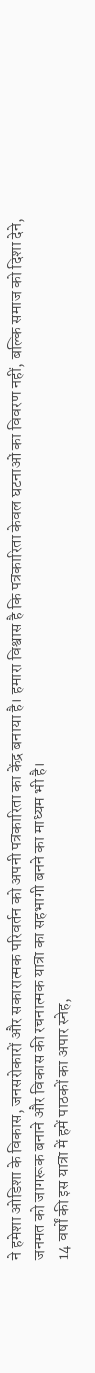ने हमेशा ओडिशा के विकास, जनसरोकारों और सकारात्मक परिवर्तन को अपनी पत्रकारिता का केंद्र बनाया है। हमारा विश्वास है कि पत्रकारिता केवल घटनाओं का विवरण नहीं, बल्कि समाज को दिशा देने, जनमत को जागरूक बनाने और विकास की रचनात्मक यात्रा का सहभागी बनने का माध्यम भी है।
14 वर्षों की इस यात्रा में हमें पाठकों का अपार स्नेह,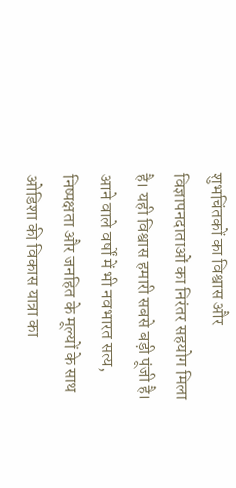शुभचिंतकों का विश्वास और विज्ञापनदाताओं का निरंतर सहयोग मिला है। यही विश्वास हमारी सबसे बड़ी पूंजी है। आने वाले वर्षों में भी नवभारत सत्य, निष्पक्षता और जनहित के मूल्यों के साथ ओडिशा की विकास यात्रा का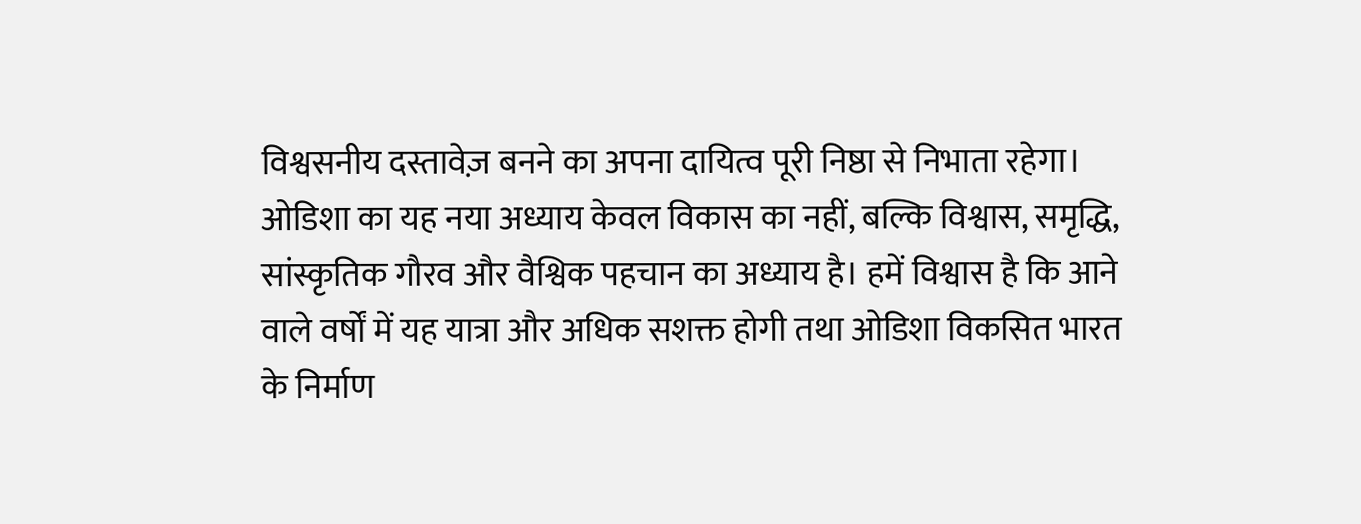विश्वसनीय दस्तावेज़ बनने का अपना दायित्व पूरी निष्ठा से निभाता रहेगा।
ओडिशा का यह नया अध्याय केवल विकास का नहीं, बल्कि विश्वास, समृद्धि, सांस्कृतिक गौरव और वैश्विक पहचान का अध्याय है। हमें विश्वास है कि आने वाले वर्षों में यह यात्रा और अधिक सशक्त होगी तथा ओडिशा विकसित भारत के निर्माण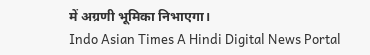में अग्रणी भूमिका निभाएगा।
Indo Asian Times A Hindi Digital News Portal